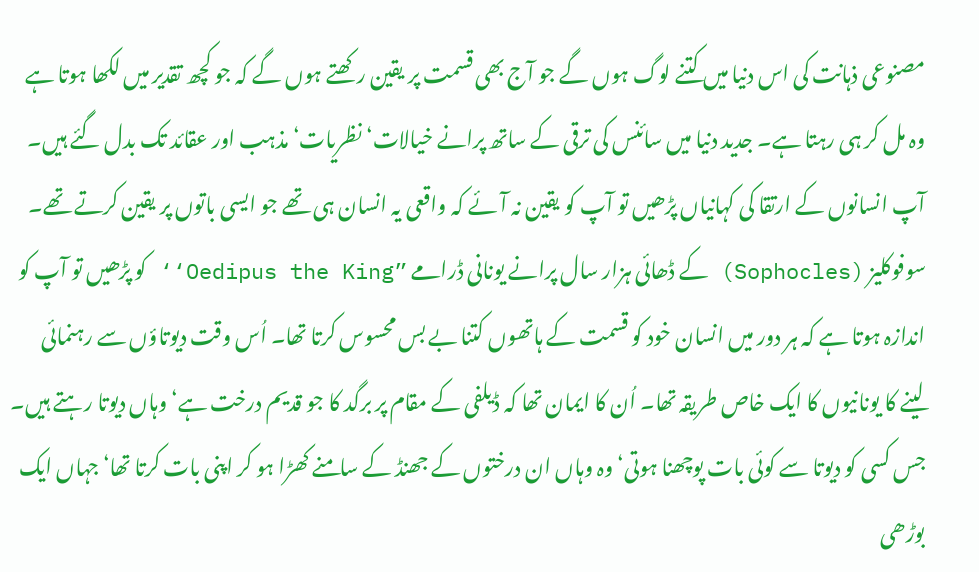مصنوعی ذہانت کی اس دنیا میں کتنے لوگ ہوں گے جو آج بھی قسمت پر یقین رکھتے ہوں گے کہ جو کچھ تقدیر میں لکھا ہوتا ہے وہ مل کر ہی رہتا ہے۔ جدید دنیا میں سائنس کی ترقی کے ساتھ پرانے خیالات‘ نظریات‘ مذہب اور عقائد تک بدل گئے ہیں۔ آپ انسانوں کے ارتقا کی کہانیاں پڑھیں تو آپ کو یقین نہ آئے کہ واقعی یہ انسان ہی تھے جو ایسی باتوں پر یقین کرتے تھے۔ سوفوکلیز (Sophocles) کے ڈھائی ہزار سال پرانے یونانی ڈرامے ”Oedipus the King‘‘ کو پڑھیں تو آپ کو اندازہ ہوتا ہے کہ ہر دور میں انسان خود کو قسمت کے ہاتھوں کتنا بے بس محسوس کرتا تھا۔ اُس وقت دیوتاؤں سے رہنمائی لینے کا یونانیوں کا ایک خاص طریقہ تھا۔ اُن کا ایمان تھا کہ ڈیلفی کے مقام پر برگد کا جو قدیم درخت ہے‘ وہاں دیوتا رہتے ہیں۔ جس کسی کو دیوتا سے کوئی بات پوچھنا ہوتی‘ وہ وہاں ان درختوں کے جھنڈ کے سامنے کھڑا ہو کر اپنی بات کرتا تھا‘ جہاں ایک بوڑھی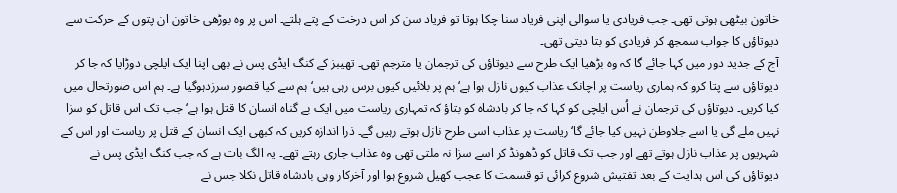خاتون بیٹھی ہوتی تھی۔ جب فریادی یا سوالی اپنی فریاد سنا چکا ہوتا تو فریاد سن کر اس درخت کے پتے ہلتے۔ اس پر وہ بوڑھی خاتون ان پتوں کے حرکت سے دیوتاؤں کا جواب سمجھ کر فریادی کو بتا دیتی تھی۔
آج کے جدید دور میں کہا جائے گا کہ وہ بڑھیا ایک طرح سے دیوتاؤں کی ترجمان یا مترجم تھی۔ تھیبز کے کنگ ایڈی پس نے بھی اپنا ایک ایلچی دوڑایا کہ جا کر دیوتاؤں سے پتا کرو کہ ہماری ریاست پر اچانک عذاب کیوں نازل ہوا ہے‘ ہم پر بلائیں کیوں برس رہی ہیں‘ ہم سے کیا قصور سرزدہوگیا ہے۔ ہم اس صورتحال میں کیا کریں۔ دیوتاؤں کی ترجمان نے اُس ایلچی کو کہا کہ جا کر بادشاہ کو بتاؤ کہ تمہاری ریاست میں ایک بے گناہ انسان کا قتل ہوا ہے‘ جب تک اس قاتل کو سزا نہیں ملے گی یا اسے جلاوطن نہیں کیا جائے گا‘ ریاست پر عذاب اسی طرح نازل ہوتے رہیں گے۔ ذرا اندازہ کریں کہ کبھی ایک انسان کے قتل پر ریاست اور اس کے شہریوں پر عذاب نازل ہوتے تھے اور جب تک قاتل کو ڈھونڈ کر اسے سزا نہ ملتی تھی وہ عذاب جاری رہتے تھے۔ یہ الگ بات ہے کہ جب کنگ ایڈی پس نے دیوتاؤں کی اس ہدایت کے بعد تفتیش شروع کرائی تو قسمت کا عجب کھیل شروع ہوا اور آخرکار وہی بادشاہ قاتل نکلا جس نے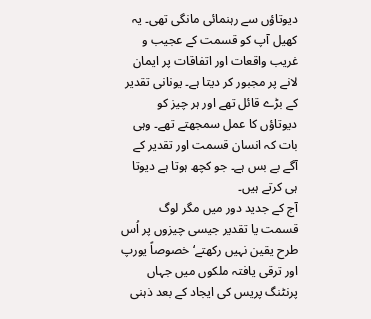دیوتاؤں سے رہنمائی مانگی تھی۔ یہ کھیل آپ کو قسمت کے عجیب و غریب واقعات اور اتفاقات پر ایمان لانے پر مجبور کر دیتا ہے۔ یونانی تقدیر کے بڑے قائل تھے اور ہر چیز کو دیوتاؤں کا عمل سمجھتے تھے۔ وہی بات کہ انسان قسمت اور تقدیر کے آگے بے بس ہے۔ جو کچھ ہوتا ہے دیوتا ہی کرتے ہیں۔
آج کے جدید دور میں مگر لوگ قسمت یا تقدیر جیسی چیزوں پر اُس طرح یقین نہیں رکھتے‘ خصوصاً یورپ اور ترقی یافتہ ملکوں میں جہاں پرنٹنگ پریس کی ایجاد کے بعد ذہنی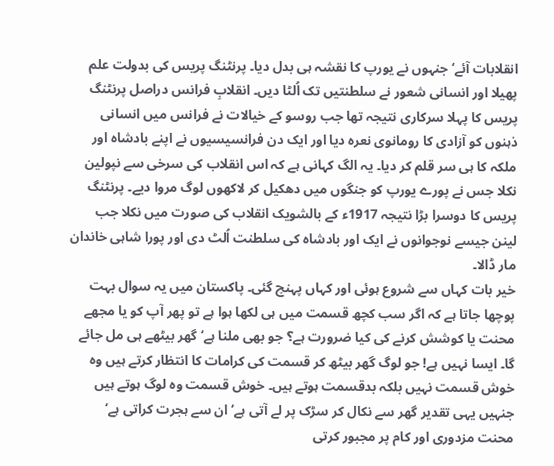انقلابات آئے‘ جنہوں نے یورپ کا نقشہ ہی بدل دیا۔ پرنٹنگ پریس کی بدولت علم پھیلا اور انسانی شعور نے سلطنتیں تک اُلٹا دیں۔ انقلابِ فرانس دراصل پرنٹنگ پریس کا پہلا سرکاری نتیجہ تھا جب روسو کے خیالات نے فرانس میں انسانی ذہنوں کو آزادی کا رومانوی نعرہ دیا اور ایک دن فرانسیسیوں نے اپنے بادشاہ اور ملکہ کا ہی سر قلم کر دیا۔ یہ الگ کہانی ہے کہ اس انقلاب کی سرخی سے نپولین نکلا جس نے پورے یورپ کو جنگوں میں دھکیل کر لاکھوں لوگ مروا دیے۔ پرنٹنگ پریس کا دوسرا بڑا نتیجہ 1917ء کے بالشویک انقلاب کی صورت میں نکلا جب لینن جیسے نوجوانوں نے ایک اور بادشاہ کی سلطنت اُلٹ دی اور پورا شاہی خاندان مار ڈالا۔
خیر بات کہاں سے شروع ہوئی اور کہاں پہنچ گئی۔ پاکستان میں یہ سوال بہت پوچھا جاتا ہے کہ اگر سب کچھ قسمت میں ہی لکھا ہوا ہے تو پھر آپ کو یا مجھے محنت یا کوشش کرنے کی کیا ضرورت ہے؟ جو بھی ملنا ہے‘ گھر بیٹھے ہی مل جائے گا۔ ایسا نہیں ہے! جو لوگ گھر بیٹھ کر قسمت کی کرامات کا انتظار کرتے ہیں وہ خوش قسمت نہیں بلکہ بدقسمت ہوتے ہیں۔ خوش قسمت وہ لوگ ہوتے ہیں جنہیں یہی تقدیر گھر سے نکال کر سڑک پر لے آتی ہے‘ ان سے ہجرت کراتی ہے‘ محنت مزدوری اور کام پر مجبور کرتی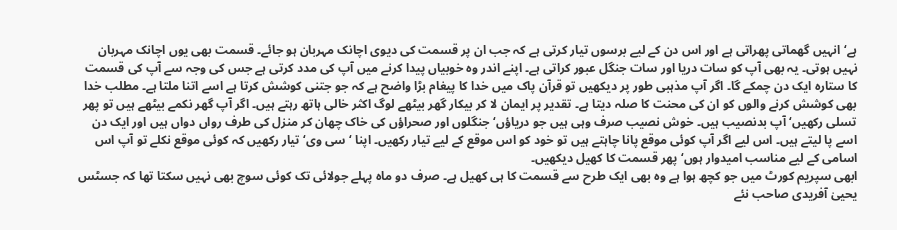ہے‘ انہیں گھماتی پھراتی ہے اور اس دن کے لیے برسوں تیار کرتی ہے کہ جب ان پر قسمت کی دیوی اچانک مہربان ہو جائے۔ قسمت بھی یوں اچانک مہربان نہیں ہوتی۔ یہ بھی آپ کو سات دریا اور سات جنگل عبور کراتی ہے۔ اپنے اندر وہ خوبیاں پیدا کرنے میں آپ کی مدد کرتی ہے جس کی وجہ سے آپ کی قسمت کا ستارہ ایک دن چمکے گا۔ اگر آپ مذہبی طور پر دیکھیں تو قرآن پاک میں خدا کا پیغام بڑا واضح ہے کہ جو جتنی کوشش کرتا ہے اسے اتنا ملتا ہے۔ مطلب خدا بھی کوشش کرنے والوں کو ان کی محنت کا صلہ دیتا ہے۔ تقدیر پر ایمان لا کر بیکار گھر بیٹھے لوگ اکثر خالی ہاتھ رہتے ہیں۔ اگر آپ گھر نکمے بیٹھے ہیں تو پھر تسلی رکھیں‘ آپ بدنصیب ہیں۔ خوش نصیب صرف وہی ہیں جو دریاؤں‘ جنگلوں اور صحراؤں کی خاک چھان کر منزل کی طرف رواں دواں ہیں اور ایک دن اسے پا لیتے ہیں۔ اس لیے اگر آپ کوئی موقع پانا چاہتے ہیں تو خود کو اس موقع کے لیے تیار رکھیں۔ اپنا ‘سی وی‘ تیار رکھیں کہ کوئی موقع نکلے تو آپ اس اسامی کے لیے مناسب امیدوار ہوں‘ پھر قسمت کا کھیل دیکھیں۔
ابھی سپریم کورٹ میں جو کچھ ہوا ہے وہ بھی ایک طرح سے قسمت کا ہی کھیل ہے۔ صرف دو ماہ پہلے جولائی تک کوئی سوچ بھی نہیں سکتا تھا کہ جسٹس یحییٰ آفریدی صاحب نئے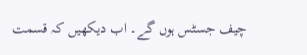چیف جسٹس ہوں گے۔ اب دیکھیں کہ قسمت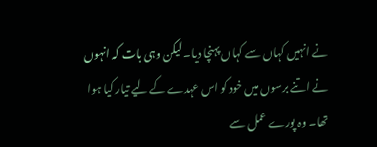نے انہیں کہاں سے کہاں پہنچا دیا۔ لیکن وہی بات کہ انہوں نے اتنے برسوں میں خود کو اس عہدے کے لیے تیار کیا ہوا تھا۔ وہ پورے عمل سے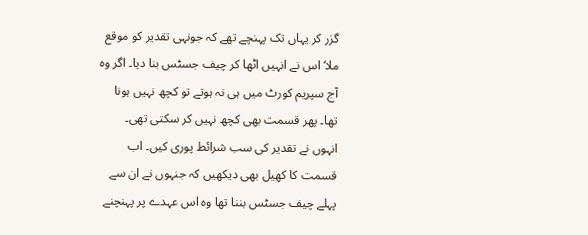گزر کر یہاں تک پہنچے تھے کہ جونہی تقدیر کو موقع ملا‘ اس نے انہیں اٹھا کر چیف جسٹس بنا دیا۔ اگر وہ آج سپریم کورٹ میں ہی نہ ہوتے تو کچھ نہیں ہونا تھا۔ پھر قسمت بھی کچھ نہیں کر سکتی تھی۔ انہوں نے تقدیر کی سب شرائط پوری کیں۔ اب قسمت کا کھیل بھی دیکھیں کہ جنہوں نے ان سے پہلے چیف جسٹس بننا تھا وہ اس عہدے پر پہنچنے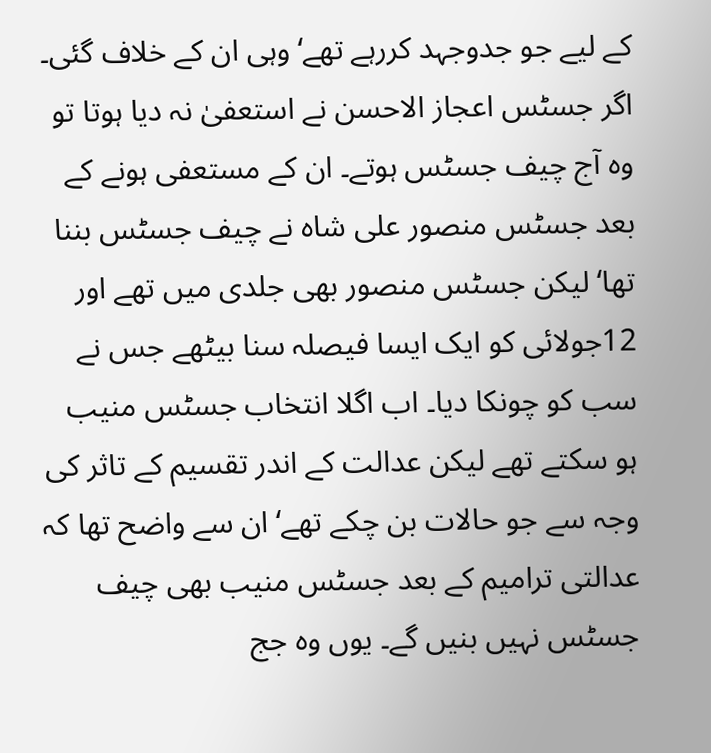کے لیے جو جدوجہد کررہے تھے‘ وہی ان کے خلاف گئی۔ اگر جسٹس اعجاز الاحسن نے استعفیٰ نہ دیا ہوتا تو وہ آج چیف جسٹس ہوتے۔ ان کے مستعفی ہونے کے بعد جسٹس منصور علی شاہ نے چیف جسٹس بننا تھا‘ لیکن جسٹس منصور بھی جلدی میں تھے اور 12جولائی کو ایک ایسا فیصلہ سنا بیٹھے جس نے سب کو چونکا دیا۔ اب اگلا انتخاب جسٹس منیب ہو سکتے تھے لیکن عدالت کے اندر تقسیم کے تاثر کی وجہ سے جو حالات بن چکے تھے‘ ان سے واضح تھا کہ عدالتی ترامیم کے بعد جسٹس منیب بھی چیف جسٹس نہیں بنیں گے۔ یوں وہ جج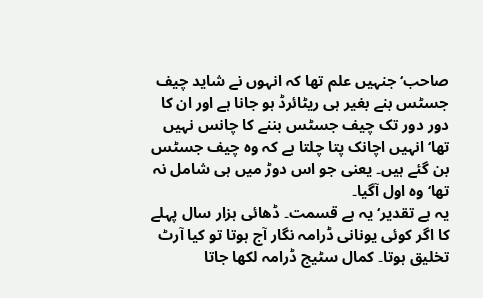صاحب‘ جنہیں علم تھا کہ انہوں نے شاید چیف جسٹس بنے بغیر ہی ریٹائرڈ ہو جانا ہے اور ان کا دور دور تک چیف جسٹس بننے کا چانس نہیں تھا‘ انہیں اچانک پتا چلتا ہے کہ وہ چیف جسٹس بن گئے ہیں۔ یعنی جو اس دوڑ میں ہی شامل نہ تھا‘ وہ اول آگیا۔
یہ ہے تقدیر‘ یہ ہے قسمت۔ ڈھائی ہزار سال پہلے کا اگر کوئی یونانی ڈرامہ نگار آج ہوتا تو کیا آرٹ تخلیق ہوتا۔ کمال سٹیج ڈرامہ لکھا جاتا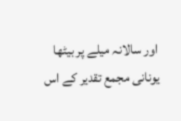اور سالانہ میلے پر بیٹھا یونانی مجمع تقدیر کے اس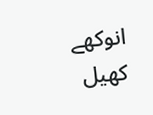انوکھے کھیل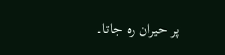پر حیران رہ جاتا۔